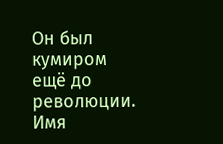Он был кумиром ещё до революции. Имя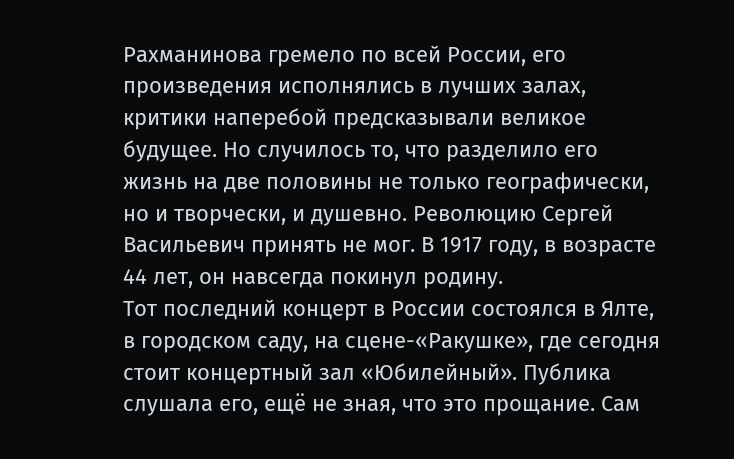Рахманинова гремело по всей России, его произведения исполнялись в лучших залах, критики наперебой предсказывали великое будущее. Но случилось то, что разделило его жизнь на две половины не только географически, но и творчески, и душевно. Революцию Сергей Васильевич принять не мог. В 1917 году, в возрасте 44 лет, он навсегда покинул родину.
Тот последний концерт в России состоялся в Ялте, в городском саду, на сцене-«Ракушке», где сегодня стоит концертный зал «Юбилейный». Публика слушала его, ещё не зная, что это прощание. Сам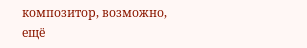композитор, возможно, ещё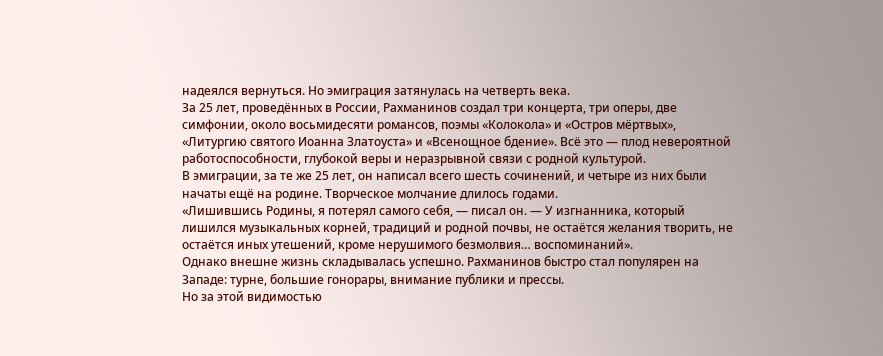надеялся вернуться. Но эмиграция затянулась на четверть века.
За 25 лет, проведённых в России, Рахманинов создал три концерта, три оперы, две симфонии, около восьмидесяти романсов, поэмы «Колокола» и «Остров мёртвых», «Литургию святого Иоанна Златоуста» и «Всенощное бдение». Всё это — плод невероятной работоспособности, глубокой веры и неразрывной связи с родной культурой.
В эмиграции, за те же 25 лет, он написал всего шесть сочинений, и четыре из них были начаты ещё на родине. Творческое молчание длилось годами.
«Лишившись Родины, я потерял самого себя, — писал он. — У изгнанника, который лишился музыкальных корней, традиций и родной почвы, не остаётся желания творить, не остаётся иных утешений, кроме нерушимого безмолвия… воспоминаний».
Однако внешне жизнь складывалась успешно. Рахманинов быстро стал популярен на Западе: турне, большие гонорары, внимание публики и прессы.
Но за этой видимостью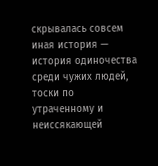скрывалась совсем иная история — история одиночества среди чужих людей, тоски по утраченному и неиссякающей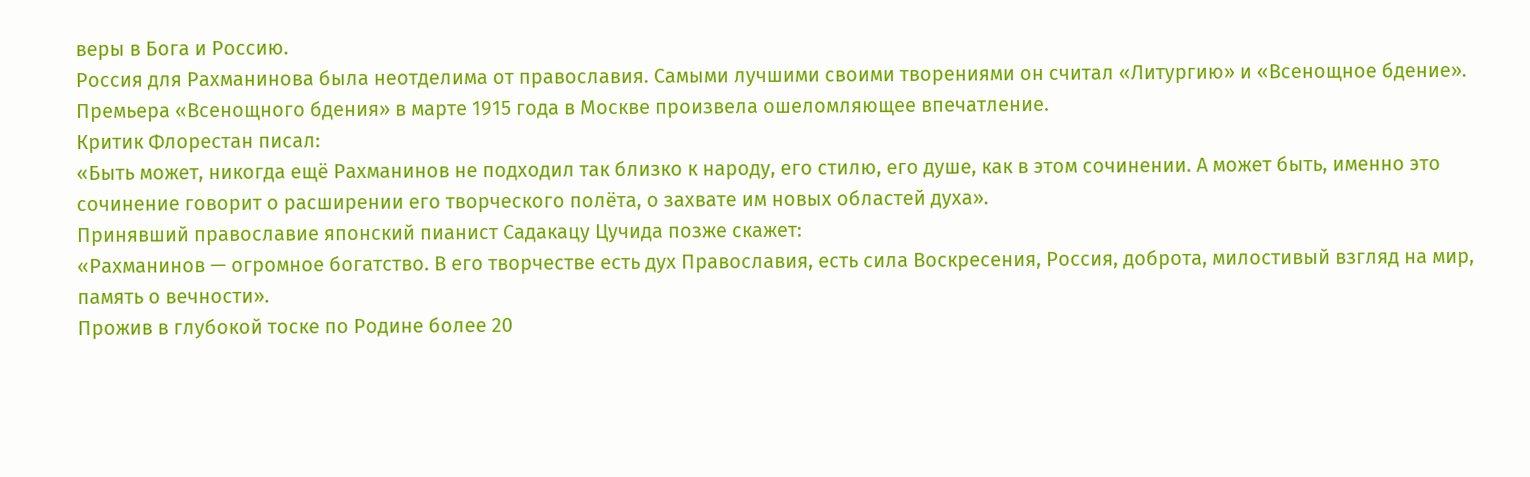веры в Бога и Россию.
Россия для Рахманинова была неотделима от православия. Самыми лучшими своими творениями он считал «Литургию» и «Всенощное бдение». Премьера «Всенощного бдения» в марте 1915 года в Москве произвела ошеломляющее впечатление.
Критик Флорестан писал:
«Быть может, никогда ещё Рахманинов не подходил так близко к народу, его стилю, его душе, как в этом сочинении. А может быть, именно это сочинение говорит о расширении его творческого полёта, о захвате им новых областей духа».
Принявший православие японский пианист Садакацу Цучида позже скажет:
«Рахманинов — огромное богатство. В его творчестве есть дух Православия, есть сила Воскресения, Россия, доброта, милостивый взгляд на мир, память о вечности».
Прожив в глубокой тоске по Родине более 20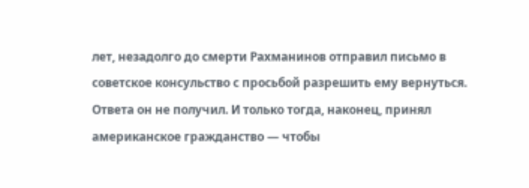лет, незадолго до смерти Рахманинов отправил письмо в советское консульство с просьбой разрешить ему вернуться. Ответа он не получил. И только тогда, наконец, принял американское гражданство — чтобы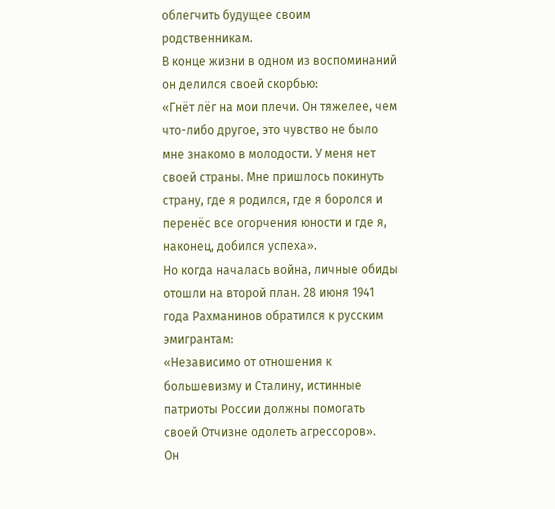облегчить будущее своим родственникам.
В конце жизни в одном из воспоминаний он делился своей скорбью:
«Гнёт лёг на мои плечи. Он тяжелее, чем что-либо другое, это чувство не было мне знакомо в молодости. У меня нет своей страны. Мне пришлось покинуть страну, где я родился, где я боролся и перенёс все огорчения юности и где я, наконец, добился успеха».
Но когда началась война, личные обиды отошли на второй план. 28 июня 1941 года Рахманинов обратился к русским эмигрантам:
«Независимо от отношения к большевизму и Сталину, истинные патриоты России должны помогать своей Отчизне одолеть агрессоров».
Он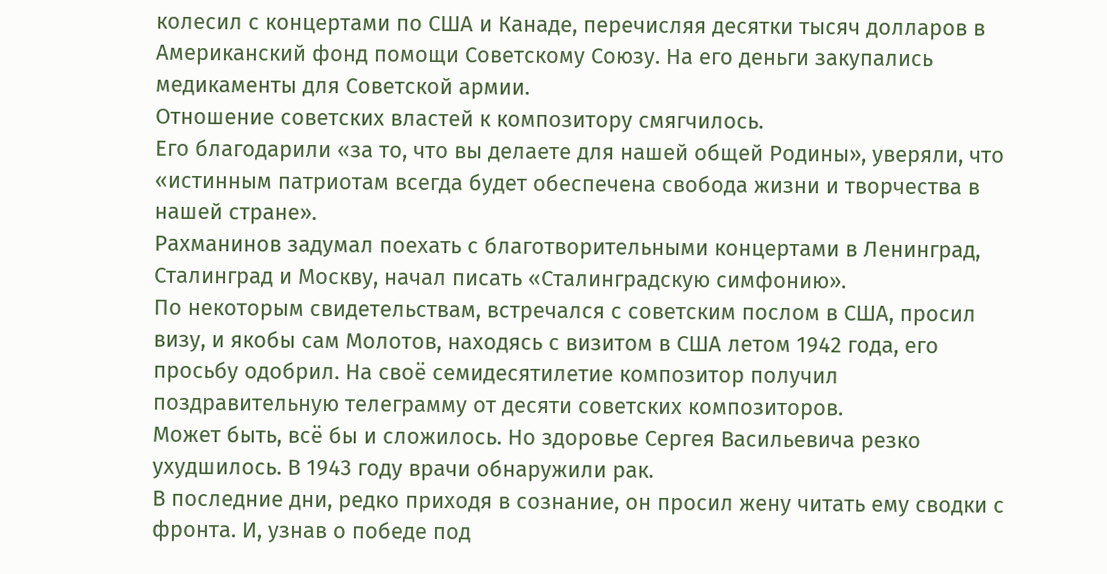колесил с концертами по США и Канаде, перечисляя десятки тысяч долларов в Американский фонд помощи Советскому Союзу. На его деньги закупались медикаменты для Советской армии.
Отношение советских властей к композитору смягчилось.
Его благодарили «за то, что вы делаете для нашей общей Родины», уверяли, что «истинным патриотам всегда будет обеспечена свобода жизни и творчества в нашей стране».
Рахманинов задумал поехать с благотворительными концертами в Ленинград, Сталинград и Москву, начал писать «Сталинградскую симфонию».
По некоторым свидетельствам, встречался с советским послом в США, просил визу, и якобы сам Молотов, находясь с визитом в США летом 1942 года, его просьбу одобрил. На своё семидесятилетие композитор получил поздравительную телеграмму от десяти советских композиторов.
Может быть, всё бы и сложилось. Но здоровье Сергея Васильевича резко ухудшилось. В 1943 году врачи обнаружили рак.
В последние дни, редко приходя в сознание, он просил жену читать ему сводки с фронта. И, узнав о победе под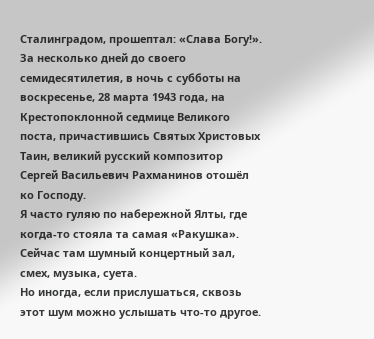Сталинградом, прошептал: «Слава Богу!».
За несколько дней до своего семидесятилетия, в ночь с субботы на воскресенье, 28 марта 1943 года, на Крестопоклонной седмице Великого поста, причастившись Святых Христовых Таин, великий русский композитор Сергей Васильевич Рахманинов отошёл ко Господу.
Я часто гуляю по набережной Ялты, где когда-то стояла та самая «Ракушка». Сейчас там шумный концертный зал, смех, музыка, суета.
Но иногда, если прислушаться, сквозь этот шум можно услышать что-то другое.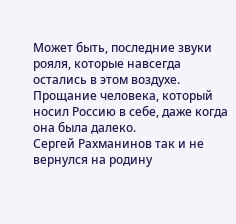Может быть, последние звуки рояля, которые навсегда остались в этом воздухе. Прощание человека, который носил Россию в себе, даже когда она была далеко.
Сергей Рахманинов так и не вернулся на родину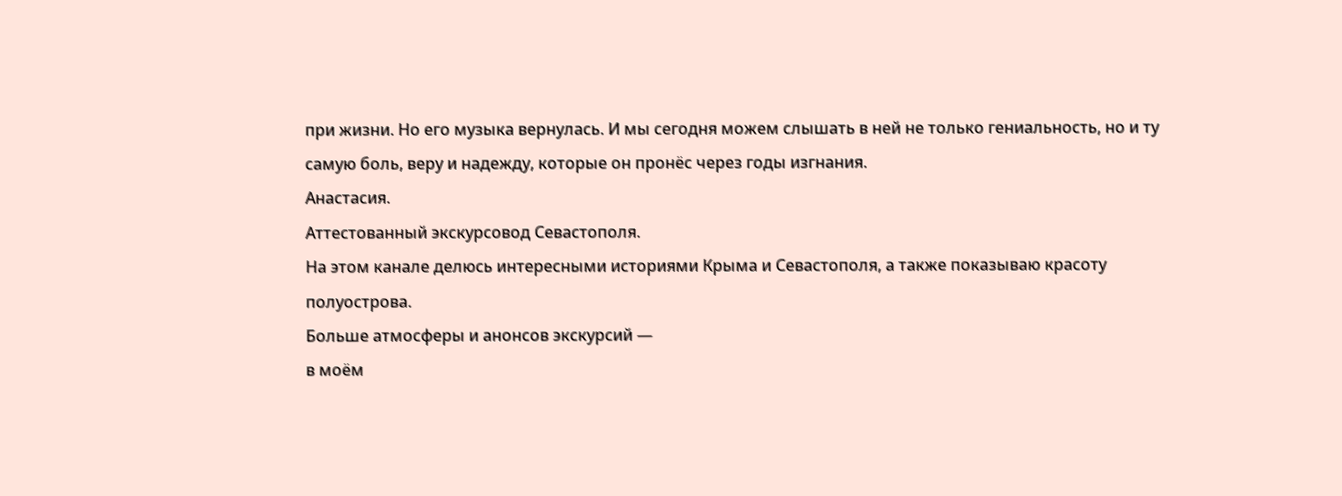при жизни. Но его музыка вернулась. И мы сегодня можем слышать в ней не только гениальность, но и ту самую боль, веру и надежду, которые он пронёс через годы изгнания.
Анастасия.
Аттестованный экскурсовод Севастополя.
На этом канале делюсь интересными историями Крыма и Севастополя, а также показываю красоту полуострова.
Больше атмосферы и анонсов экскурсий —
в моём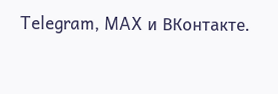Telegram, MAX и ВКонтакте.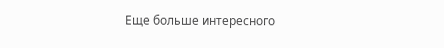Еще больше интересного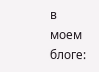в моем блоге: